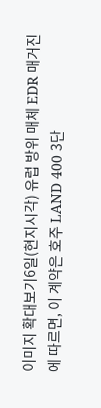이미지 확대보기6일(현지시각) 유럽 방위 매체 EDR 매거진에 따르면, 이 계약은 호주 LAND 400 3단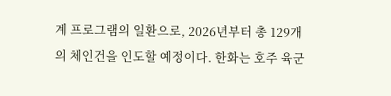계 프로그램의 일환으로, 2026년부터 총 129개의 체인건을 인도할 예정이다. 한화는 호주 육군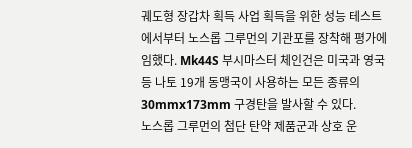궤도형 장갑차 획득 사업 획득을 위한 성능 테스트에서부터 노스롭 그루먼의 기관포를 장착해 평가에 임했다. Mk44S 부시마스터 체인건은 미국과 영국 등 나토 19개 동맹국이 사용하는 모든 종류의 30mmx173mm 구경탄을 발사할 수 있다.
노스롭 그루먼의 첨단 탄약 제품군과 상호 운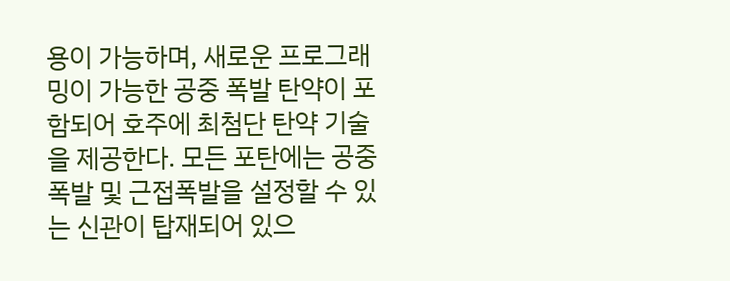용이 가능하며, 새로운 프로그래밍이 가능한 공중 폭발 탄약이 포함되어 호주에 최첨단 탄약 기술을 제공한다. 모든 포탄에는 공중폭발 및 근접폭발을 설정할 수 있는 신관이 탑재되어 있으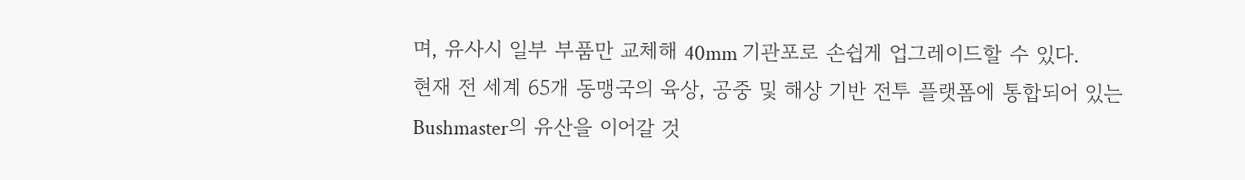며, 유사시 일부 부품만 교체해 40mm 기관포로 손쉽게 업그레이드할 수 있다.
현재 전 세계 65개 동맹국의 육상, 공중 및 해상 기반 전투 플랫폼에 통합되어 있는 Bushmaster의 유산을 이어갈 것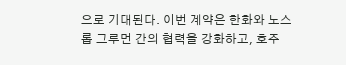으로 기대된다. 이번 계약은 한화와 노스롭 그루먼 간의 협력을 강화하고, 호주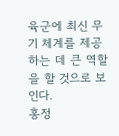육군에 최신 무기 체계를 제공하는 데 큰 역할을 할 것으로 보인다.
홍정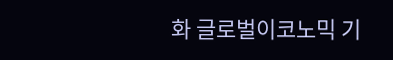화 글로벌이코노믹 기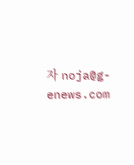자 noja@g-enews.com